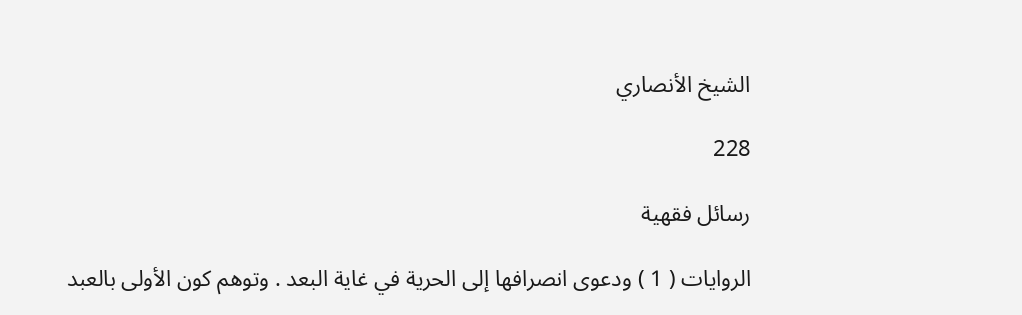الشيخ الأنصاري

228

رسائل فقهية

الروايات ( 1 ) ودعوى انصرافها إلى الحرية في غاية البعد . وتوهم كون الأولى بالعبد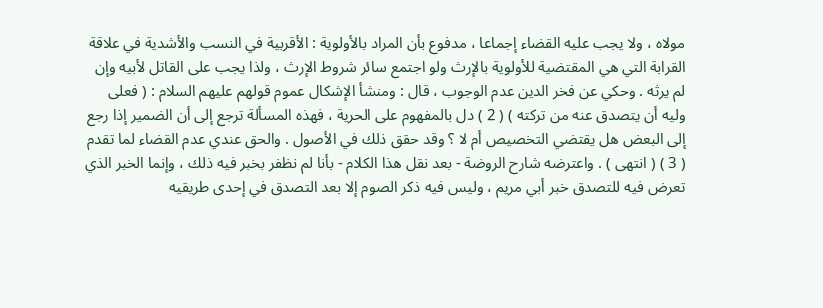مولاه ، ولا يجب عليه القضاء إجماعا ، مدفوع بأن المراد بالأولوية : الأقربية في النسب والأشدية في علاقة القرابة التي هي المقتضية للأولوية بالإرث ولو اجتمع سائر شروط الإرث ، ولذا يجب على القاتل لأبيه وإن لم يرثه . وحكي عن فخر الدين عدم الوجوب ، قال : ومنشأ الإشكال عموم قولهم عليهم السلام : ( فعلى وليه أن يتصدق عنه من تركته ) ( 2 ) دل بالمفهوم على الحرية ، فهذه المسألة ترجع إلى أن الضمير إذا رجع إلى البعض هل يقتضي التخصيص أم لا ؟ وقد حقق ذلك في الأصول . والحق عندي عدم القضاء لما تقدم ( 3 ) ( انتهى ) . واعترضه شارح الروضة - بعد نقل هذا الكلام - بأنا لم نظفر بخبر فيه ذلك ، وإنما الخبر الذي تعرض فيه للتصدق خبر أبي مريم ، وليس فيه ذكر الصوم إلا بعد التصدق في إحدى طريقيه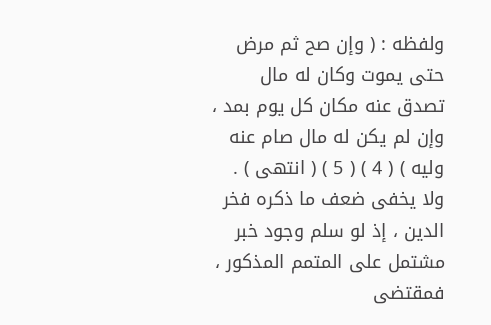ولفظه : ( وإن صح ثم مرض حتى يموت وكان له مال تصدق عنه مكان كل يوم بمد ، وإن لم يكن له مال صام عنه وليه ) ( 4 ) ( 5 ) ( انتهى ) . ولا يخفى ضعف ما ذكره فخر الدين ، إذ لو سلم وجود خبر مشتمل على المتمم المذكور ، فمقتضى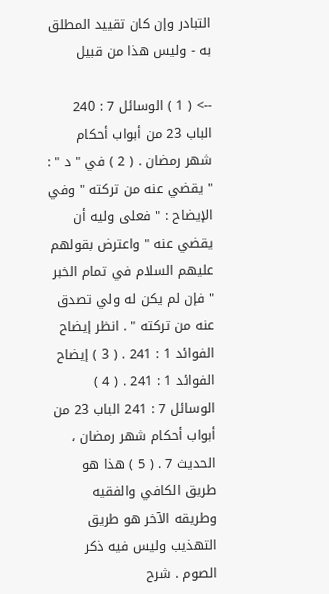التبادر وإن كان تقييد المطلق به - وليس هذا من قبيل

--> ( 1 ) الوسائل 7 : 240 الباب 23 من أبواب أحكام شهر رمضان . ( 2 ) في " د " : " يقضي عنه من تركته " وفي الإيضاح : " فعلى وليه أن يقضي عنه " واعترض بقولهم عليهم السلام في تمام الخبر " فإن لم يكن له ولي تصدق عنه من تركته " . انظر إيضاح الفوائد 1 : 241 . ( 3 ) إيضاح الفوائد 1 : 241 . ( 4 ) الوسائل 7 : 241 الباب 23 من أبواب أحكام شهر رمضان ، الحديث 7 . ( 5 ) هذا هو طريق الكافي والفقيه وطريقه الآخر هو طريق التهذيب وليس فيه ذكر الصوم . شرح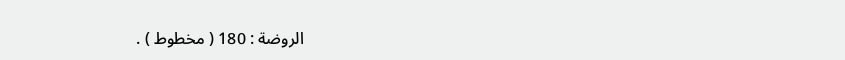الروضة : 180 ( مخطوط ) .